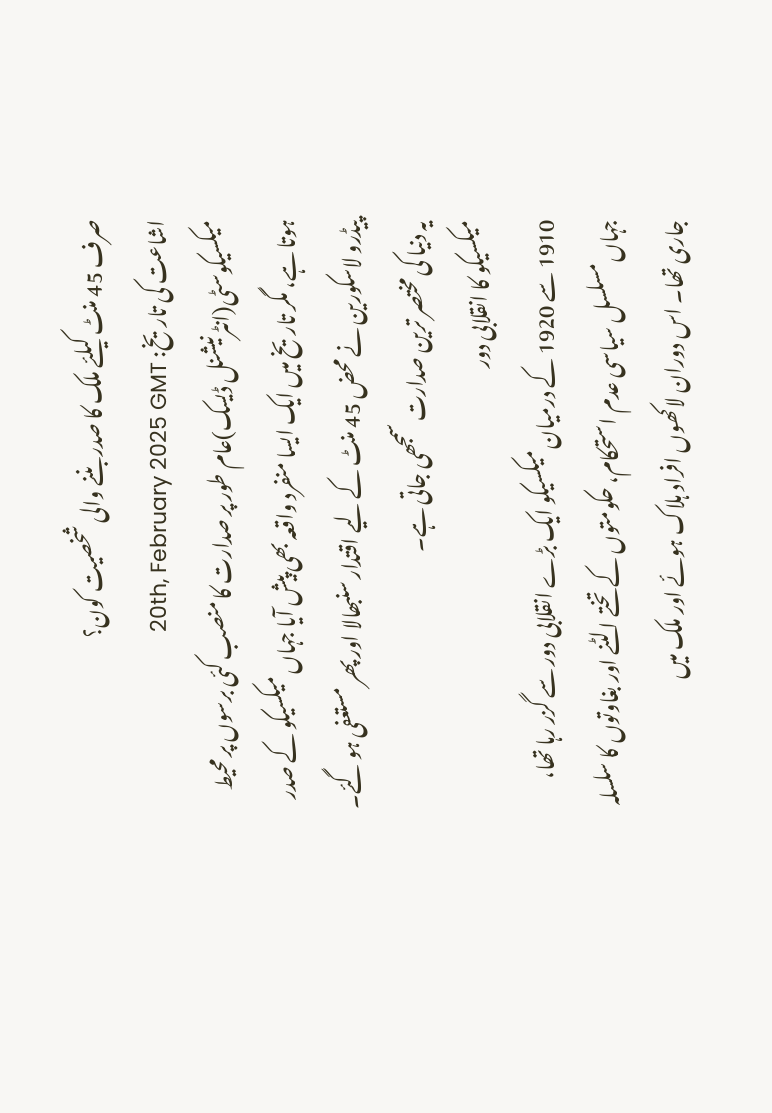صرف 45 منٹ کیلئے ملک کا صدر بننے والی شخصیت کون؟
اشاعت کی تاریخ: 20th, February 2025 GMT
میکسیکوسٹی(انٹرنیشنل ڈیسک)عام طور پر صدارت کا منصب کئی برسوں پر محیط ہوتا ہے، مگر تاریخ میں ایک ایسا منفرد واقعہ بھی پیش آیا جہاں میکسیکو کے صدر پیڈرو لاسکورین نے محض 45 منٹ کے لیے اقتدار سنبھالا اور پھر مستعفی ہو گئے۔ یہ دنیا کی مختصر ترین صدارت سمجھی جاتی ہے۔
میکسیکو کا انقلابی دور
1910 سے 1920 کے درمیان میکسیکو ایک بڑے انقلابی دور سے گزر رہا تھا، جہاں مسلسل سیاسی عدم استحکام، حکومتوں کے تختے الٹنے اور بغاوتوں کا سلسلہ جاری تھا۔ اس دوران لاکھوں افراد ہلاک ہوئے اور ملک میں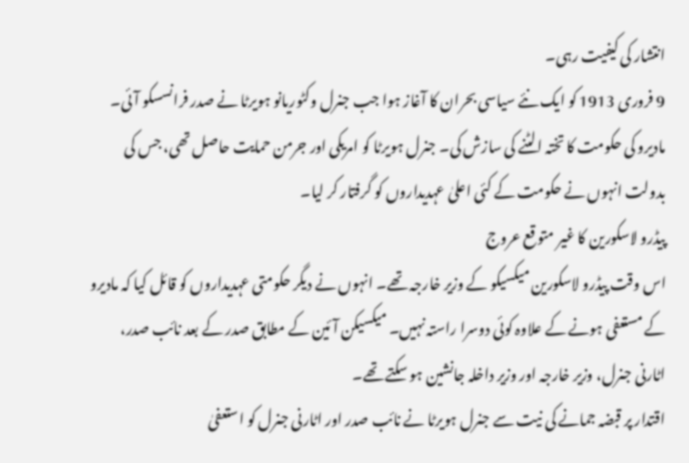انتشار کی کیفیت رہی۔
9 فروری 1913 کو ایک نئے سیاسی بحران کا آغاز ہوا جب جنرل وکٹوریانو ہویرٹا نے صدر فرانسسکو آئی۔ مادیرو کی حکومت کا تختہ الٹنے کی سازش کی۔ جنرل ہویرٹا کو امریکی اور جرمن حمایت حاصل تھی، جس کی بدولت انہوں نے حکومت کے کئی اعلیٰ عہدیداروں کو گرفتار کر لیا۔
پیڈرو لاسکورین کا غیر متوقع عروج
اس وقت پیڈرو لاسکورین میکسیکو کے وزیر خارجہ تھے۔ انہوں نے دیگر حکومتی عہدیداروں کو قائل کیا کہ مادیرو کے مستعفی ہونے کے علاوہ کوئی دوسرا راستہ نہیں۔ میکسیکن آئین کے مطابق صدر کے بعد نائب صدر، اٹارنی جنرل، وزیر خارجہ اور وزیر داخلہ جانشین ہو سکتے تھے۔
اقتدار پر قبضہ جمانے کی نیت سے جنرل ہویرٹا نے نائب صدر اور اٹارنی جنرل کو استعفیٰ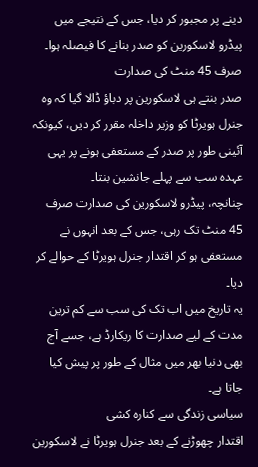دینے پر مجبور کر دیا، جس کے نتیجے میں پیڈرو لاسکورین کو صدر بنانے کا فیصلہ ہوا۔
صرف 45 منٹ کی صدارت
صدر بنتے ہی لاسکورین پر دباؤ ڈالا گیا کہ وہ جنرل ہویرٹا کو وزیر داخلہ مقرر کر دیں، کیونکہ آئینی طور پر صدر کے مستعفی ہونے پر یہی عہدہ سب سے پہلے جانشین بنتا۔
چنانچہ، پیڈرو لاسکورین کی صدارت صرف 45 منٹ تک رہی، جس کے بعد انہوں نے مستعفی ہو کر اقتدار جنرل ہویرٹا کے حوالے کر دیا۔
یہ تاریخ میں اب تک کی سب سے کم ترین مدت کے لیے صدارت کا ریکارڈ ہے، جسے آج بھی دنیا بھر میں مثال کے طور پر پیش کیا جاتا ہے۔
سیاسی زندگی سے کنارہ کشی
اقتدار چھوڑنے کے بعد جنرل ہویرٹا نے لاسکورین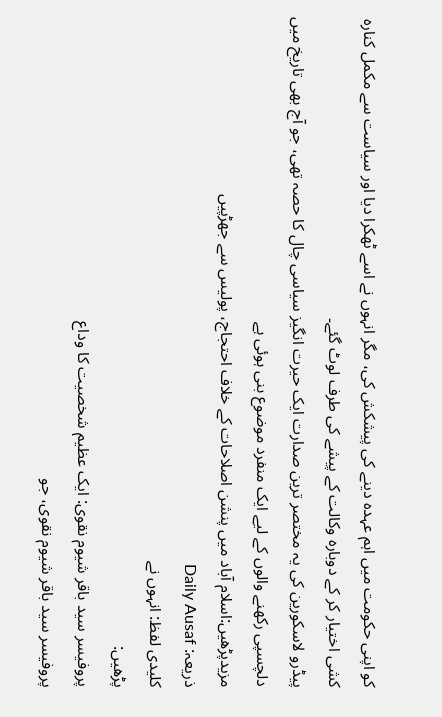کو اپنی حکومت میں اہم عہدہ دینے کی پیشکش کی، مگر انہوں نے اسے ٹھکرا دیا اور سیاست سے مکمل کنارہ کشی اختیار کر کے دوبارہ وکالت کے پیشے کی طرف لوٹ گئے۔
پیڈرو لاسکورین کی یہ مختصر ترین صدارت ایک حیرت انگیز سیاسی چال کا حصہ تھی، جو آج بھی تاریخ میں دلچسپی رکھنے والوں کے لیے ایک منفرد موضوع بنی ہوئی ہے
مزیدپڑھیں:اسلام آباد میں پنشن اصلاحات کے خلاف احتجاج، پولیس سے جھڑپیں
ذریعہ: Daily Ausaf
کلیدی لفظ: انہوں نے
پڑھیں:
پروفیسر سید باقر شیوم نقوی: ایک عظیم شخصیت کا وداع
پروفیسر سید باقر شیوم نقوی، جو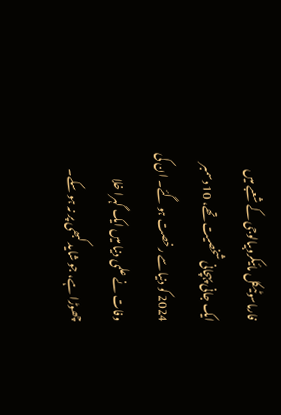فارماسوٹیکل مائیکروبیالوجی کے شعبے میں ایک جانی پہچانی شخصیت تھے، 10 دسمبر 2024 کو دنیا سے رخصت ہو گئے۔ ان کی وفات نے علمی دنیا میں ایک گہرا خلا چھوڑا ہے، جو شاید کبھی پر نہ ہو سکے۔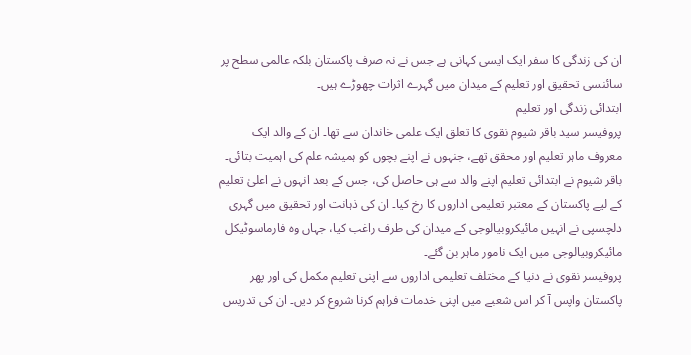ان کی زندگی کا سفر ایک ایسی کہانی ہے جس نے نہ صرف پاکستان بلکہ عالمی سطح پر سائنسی تحقیق اور تعلیم کے میدان میں گہرے اثرات چھوڑے ہیں۔
ابتدائی زندگی اور تعلیم
پروفیسر سید باقر شیوم نقوی کا تعلق ایک علمی خاندان سے تھا۔ ان کے والد ایک معروف ماہر تعلیم اور محقق تھے، جنہوں نے اپنے بچوں کو ہمیشہ علم کی اہمیت بتائی۔ باقر شیوم نے ابتدائی تعلیم اپنے والد سے ہی حاصل کی، جس کے بعد انہوں نے اعلیٰ تعلیم کے لیے پاکستان کے معتبر تعلیمی اداروں کا رخ کیا۔ ان کی ذہانت اور تحقیق میں گہری دلچسپی نے انہیں مائیکروبیالوجی کے میدان کی طرف راغب کیا، جہاں وہ فارماسوٹیکل مائیکروبیالوجی میں ایک نامور ماہر بن گئے۔
پروفیسر نقوی نے دنیا کے مختلف تعلیمی اداروں سے اپنی تعلیم مکمل کی اور پھر پاکستان واپس آ کر اس شعبے میں اپنی خدمات فراہم کرنا شروع کر دیں۔ ان کی تدریس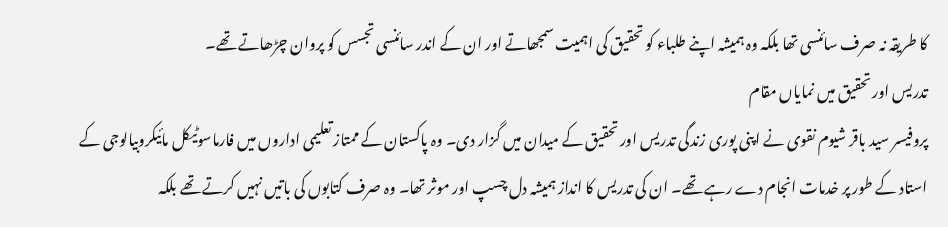کا طریقہ نہ صرف سائنسی تھا بلکہ وہ ہمیشہ اپنے طلباء کو تحقیق کی اہمیت سمجھاتے اور ان کے اندر سائنسی تجسس کو پروان چڑھاتے تھے۔
تدریس اور تحقیق میں نمایاں مقام
پروفیسر سید باقر شیوم نقوی نے اپنی پوری زندگی تدریس اور تحقیق کے میدان میں گزار دی۔ وہ پاکستان کے ممتاز تعلیمی اداروں میں فارماسوٹیکل مائیکروبیالوجی کے استاد کے طور پر خدمات انجام دے رہے تھے۔ ان کی تدریس کا انداز ہمیشہ دل چسپ اور موثر تھا۔ وہ صرف کتابوں کی باتیں نہیں کرتے تھے بلکہ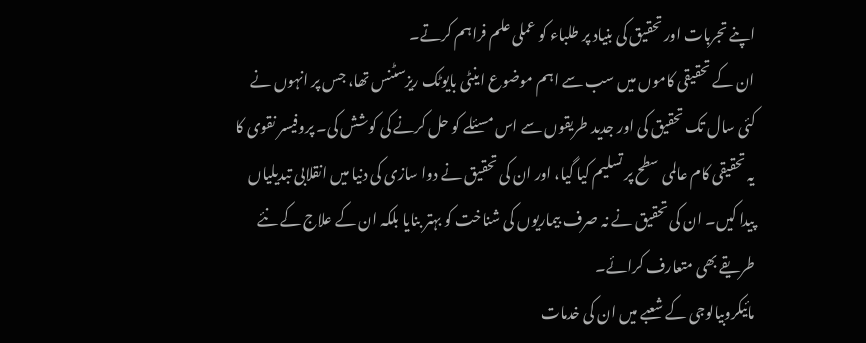اپنے تجربات اور تحقیق کی بنیاد پر طلباء کو عملی علم فراہم کرتے۔
ان کے تحقیقی کاموں میں سب سے اہم موضوع اینٹی بایوٹک ریزسٹنس تھا، جس پر انہوں نے کئی سال تک تحقیق کی اور جدید طریقوں سے اس مسئلے کو حل کرنے کی کوشش کی۔ پروفیسر نقوی کا یہ تحقیقی کام عالمی سطح پر تسلیم کیا گیا، اور ان کی تحقیق نے دوا سازی کی دنیا میں انقلابی تبدیلیاں پیدا کیں۔ ان کی تحقیق نے نہ صرف بیماریوں کی شناخت کو بہتر بنایا بلکہ ان کے علاج کے نئے طریقے بھی متعارف کرائے۔
مائیکروبیالوجی کے شعبے میں ان کی خدمات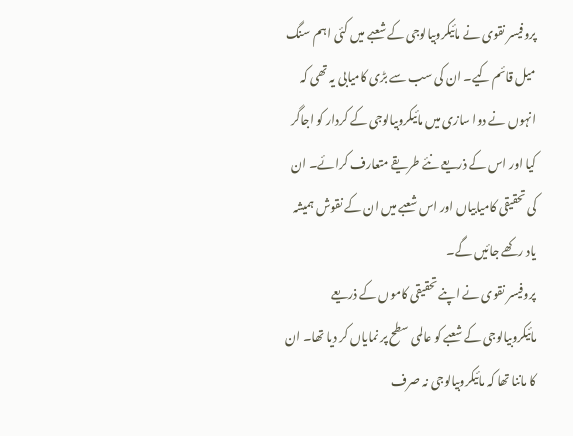پروفیسر نقوی نے مائیکروبیالوجی کے شعبے میں کئی اہم سنگ میل قائم کیے۔ ان کی سب سے بڑی کامیابی یہ تھی کہ انہوں نے دوا سازی میں مائیکروبیالوجی کے کردار کو اجاگر کیا اور اس کے ذریعے نئے طریقے متعارف کرائے۔ ان کی تحقیقی کامیابیاں اور اس شعبے میں ان کے نقوش ہمیشہ یاد رکھے جائیں گے۔
پروفیسر نقوی نے اپنے تحقیقی کاموں کے ذریعے مائیکروبیالوجی کے شعبے کو عالمی سطح پر نمایاں کر دیا تھا۔ ان کا ماننا تھا کہ مائیکروبیالوجی نہ صرف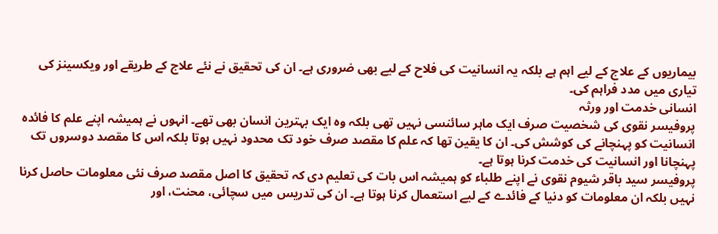بیماریوں کے علاج کے لیے اہم ہے بلکہ یہ انسانیت کی فلاح کے لیے بھی ضروری ہے۔ ان کی تحقیق نے نئے علاج کے طریقے اور ویکسینز کی تیاری میں مدد فراہم کی۔
انسانی خدمت اور ورثہ
پروفیسر نقوی کی شخصیت صرف ایک ماہر سائنسی نہیں تھی بلکہ وہ ایک بہترین انسان بھی تھے۔ انہوں نے ہمیشہ اپنے علم کا فائدہ انسانیت کو پہنچانے کی کوشش کی۔ ان کا یقین تھا کہ علم کا مقصد صرف خود تک محدود نہیں ہوتا بلکہ اس کا مقصد دوسروں تک پہنچانا اور انسانیت کی خدمت کرنا ہوتا ہے۔
پروفیسر سید باقر شیوم نقوی نے اپنے طلباء کو ہمیشہ اس بات کی تعلیم دی کہ تحقیق کا اصل مقصد صرف نئی معلومات حاصل کرنا نہیں بلکہ ان معلومات کو دنیا کے فائدے کے لیے استعمال کرنا ہوتا ہے۔ ان کی تدریس میں سچائی، محنت، اور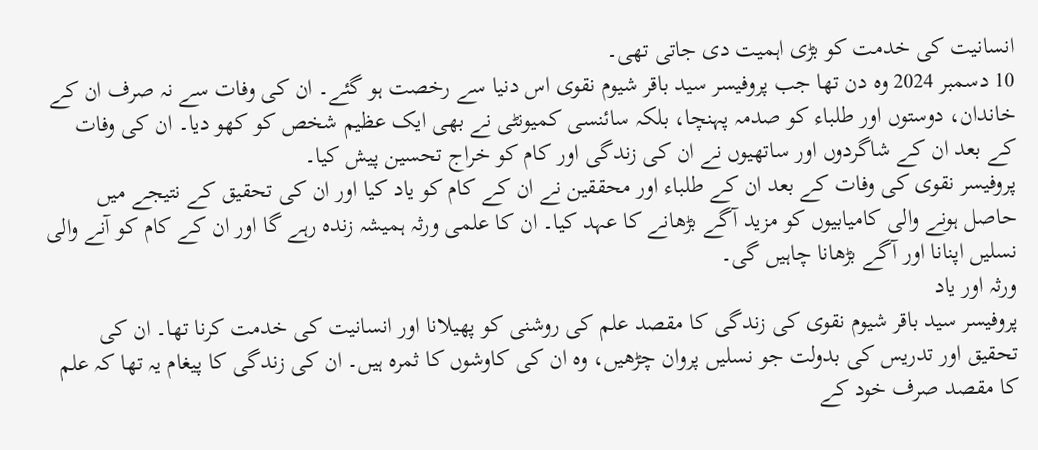انسانیت کی خدمت کو بڑی اہمیت دی جاتی تھی۔
10 دسمبر 2024 وہ دن تھا جب پروفیسر سید باقر شیوم نقوی اس دنیا سے رخصت ہو گئے۔ ان کی وفات سے نہ صرف ان کے خاندان، دوستوں اور طلباء کو صدمہ پہنچا، بلکہ سائنسی کمیونٹی نے بھی ایک عظیم شخص کو کھو دیا۔ ان کی وفات کے بعد ان کے شاگردوں اور ساتھیوں نے ان کی زندگی اور کام کو خراج تحسین پیش کیا۔
پروفیسر نقوی کی وفات کے بعد ان کے طلباء اور محققین نے ان کے کام کو یاد کیا اور ان کی تحقیق کے نتیجے میں حاصل ہونے والی کامیابیوں کو مزید آگے بڑھانے کا عہد کیا۔ ان کا علمی ورثہ ہمیشہ زندہ رہے گا اور ان کے کام کو آنے والی نسلیں اپنانا اور آگے بڑھانا چاہیں گی۔
ورثہ اور یاد
پروفیسر سید باقر شیوم نقوی کی زندگی کا مقصد علم کی روشنی کو پھیلانا اور انسانیت کی خدمت کرنا تھا۔ ان کی تحقیق اور تدریس کی بدولت جو نسلیں پروان چڑھیں، وہ ان کی کاوشوں کا ثمرہ ہیں۔ ان کی زندگی کا پیغام یہ تھا کہ علم کا مقصد صرف خود کے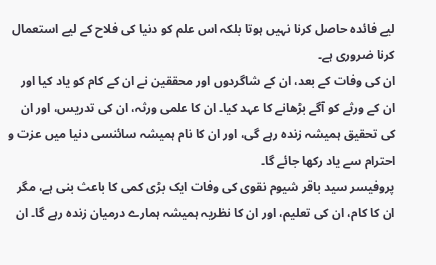لیے فائدہ حاصل کرنا نہیں ہوتا بلکہ اس علم کو دنیا کی فلاح کے لیے استعمال کرنا ضروری ہے۔
ان کی وفات کے بعد، ان کے شاگردوں اور محققین نے ان کے کام کو یاد کیا اور ان کے ورثے کو آگے بڑھانے کا عہد کیا۔ ان کا علمی ورثہ، ان کی تدریس، اور ان کی تحقیق ہمیشہ زندہ رہے گی، اور ان کا نام ہمیشہ سائنسی دنیا میں عزت و احترام سے یاد رکھا جائے گا۔
پروفیسر سید باقر شیوم نقوی کی وفات ایک بڑی کمی کا باعث بنی ہے، مگر ان کا کام، ان کی تعلیم، اور ان کا نظریہ ہمیشہ ہمارے درمیان زندہ رہے گا۔ ان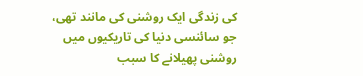کی زندگی ایک روشنی کی مانند تھی، جو سائنسی دنیا کی تاریکیوں میں روشنی پھیلانے کا سبب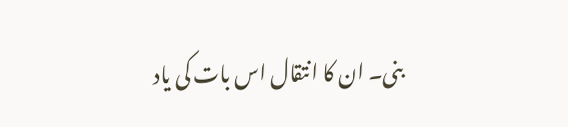بنی۔ ان کا انتقال اس بات کی یاد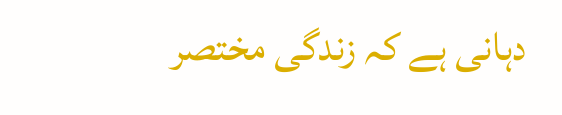دہانی ہے کہ زندگی مختصر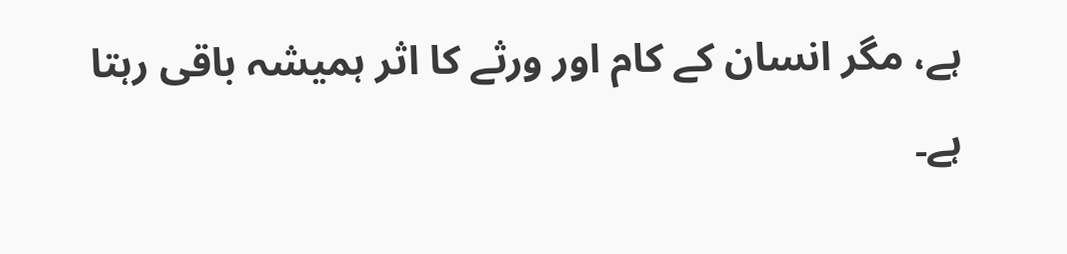ہے، مگر انسان کے کام اور ورثے کا اثر ہمیشہ باقی رہتا ہے۔